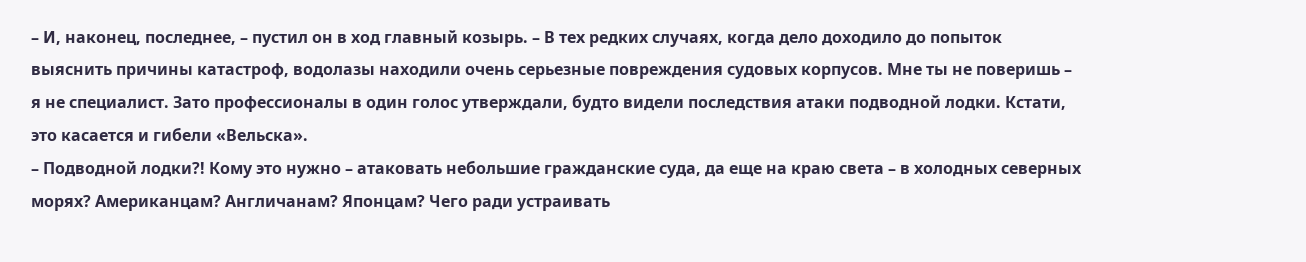– И, наконец, последнее, – пустил он в ход главный козырь. – В тех редких случаях, когда дело доходило до попыток выяснить причины катастроф, водолазы находили очень серьезные повреждения судовых корпусов. Мне ты не поверишь – я не специалист. Зато профессионалы в один голос утверждали, будто видели последствия атаки подводной лодки. Кстати, это касается и гибели «Вельска».
– Подводной лодки?! Кому это нужно – атаковать небольшие гражданские суда, да еще на краю света – в холодных северных морях? Американцам? Англичанам? Японцам? Чего ради устраивать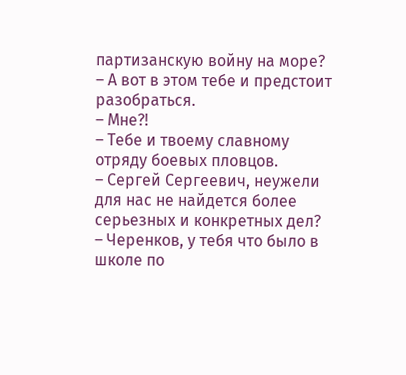партизанскую войну на море?
– А вот в этом тебе и предстоит разобраться.
– Мне?!
– Тебе и твоему славному отряду боевых пловцов.
– Сергей Сергеевич, неужели для нас не найдется более серьезных и конкретных дел?
– Черенков, у тебя что было в школе по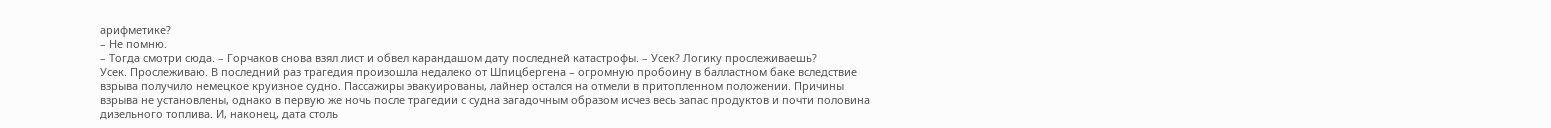арифметике?
– Не помню.
– Тогда смотри сюда. – Горчаков снова взял лист и обвел карандашом дату последней катастрофы. – Усек? Логику прослеживаешь?
Усек. Прослеживаю. В последний раз трагедия произошла недалеко от Шпицбергена – огромную пробоину в балластном баке вследствие взрыва получило немецкое круизное судно. Пассажиры эвакуированы, лайнер остался на отмели в притопленном положении. Причины взрыва не установлены, однако в первую же ночь после трагедии с судна загадочным образом исчез весь запас продуктов и почти половина дизельного топлива. И, наконец, дата столь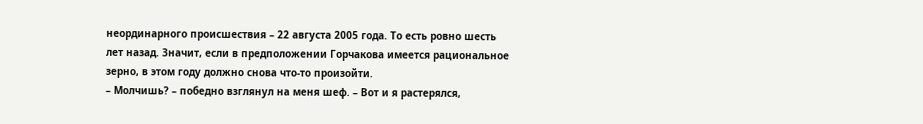неординарного происшествия – 22 августа 2005 года. То есть ровно шесть лет назад. Значит, если в предположении Горчакова имеется рациональное зерно, в этом году должно снова что-то произойти.
– Молчишь? – победно взглянул на меня шеф. – Вот и я растерялся,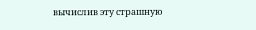вычислив эту страшную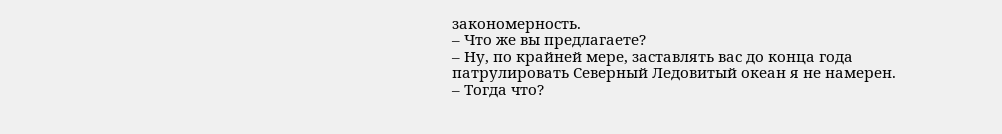закономерность.
– Что же вы предлагаете?
– Ну, по крайней мере, заставлять вас до конца года патрулировать Северный Ледовитый океан я не намерен.
– Тогда что?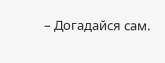– Догадайся сам.